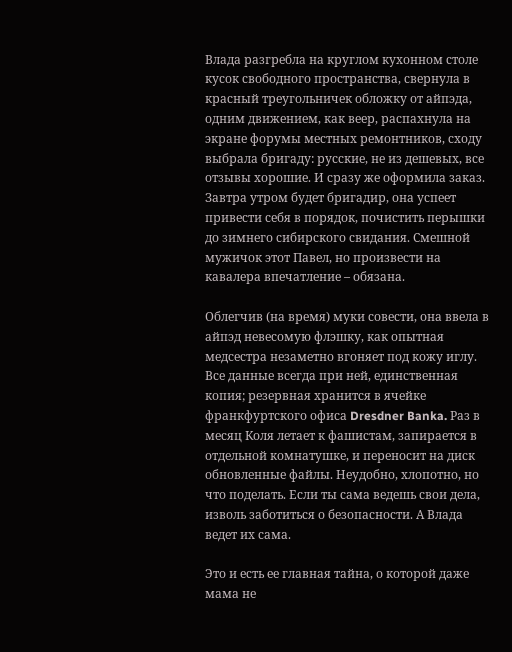Влада разгребла на круглом кухонном столе кусок свободного пространства, свернула в красный треугольничек обложку от айпэда, одним движением, как веер, распахнула на экране форумы местных ремонтников, сходу выбрала бригаду: русские, не из дешевых, все отзывы хорошие. И сразу же оформила заказ. Завтра утром будет бригадир, она успеет привести себя в порядок, почистить перышки до зимнего сибирского свидания. Смешной мужичок этот Павел, но произвести на кавалера впечатление – обязана.

Облегчив (на время) муки совести, она ввела в айпэд невесомую флэшку, как опытная медсестра незаметно вгоняет под кожу иглу. Все данные всегда при ней, единственная копия; резервная хранится в ячейке франкфуртского офиса Dresdner Banka. Раз в месяц Коля летает к фашистам, запирается в отдельной комнатушке, и переносит на диск обновленные файлы. Неудобно, хлопотно, но что поделать. Если ты сама ведешь свои дела, изволь заботиться о безопасности. А Влада ведет их сама.

Это и есть ее главная тайна, о которой даже мама не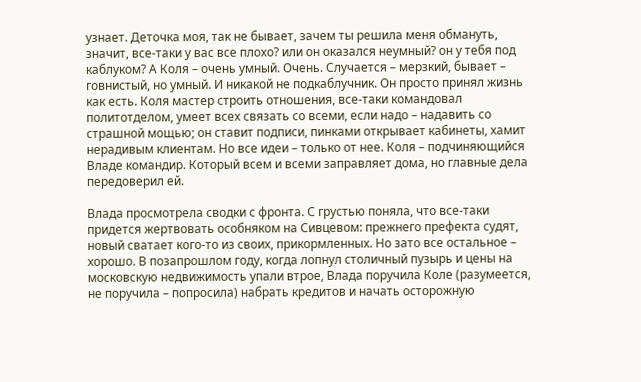узнает. Деточка моя, так не бывает, зачем ты решила меня обмануть, значит, все-таки у вас все плохо? или он оказался неумный? он у тебя под каблуком? А Коля – очень умный. Очень. Случается – мерзкий, бывает – говнистый, но умный. И никакой не подкаблучник. Он просто принял жизнь как есть. Коля мастер строить отношения, все-таки командовал политотделом, умеет всех связать со всеми, если надо – надавить со страшной мощью; он ставит подписи, пинками открывает кабинеты, хамит нерадивым клиентам. Но все идеи – только от нее. Коля – подчиняющийся Владе командир. Который всем и всеми заправляет дома, но главные дела передоверил ей.

Влада просмотрела сводки с фронта. С грустью поняла, что все-таки придется жертвовать особняком на Сивцевом: прежнего префекта судят, новый сватает кого-то из своих, прикормленных. Но зато все остальное – хорошо. В позапрошлом году, когда лопнул столичный пузырь и цены на московскую недвижимость упали втрое, Влада поручила Коле (разумеется, не поручила – попросила) набрать кредитов и начать осторожную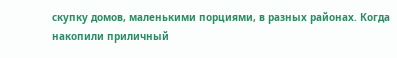скупку домов, маленькими порциями, в разных районах. Когда накопили приличный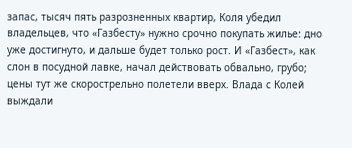запас, тысяч пять разрозненных квартир, Коля убедил владельцев, что «Газбесту» нужно срочно покупать жилье: дно уже достигнуто, и дальше будет только рост. И «Газбест», как слон в посудной лавке, начал действовать обвально, грубо; цены тут же скорострельно полетели вверх. Влада с Колей выждали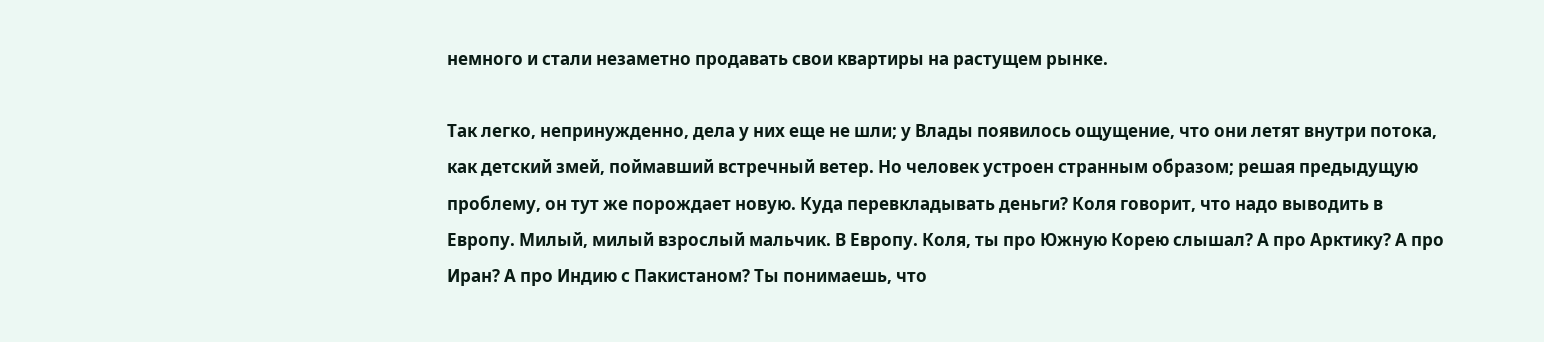немного и стали незаметно продавать свои квартиры на растущем рынке.

Так легко, непринужденно, дела у них еще не шли; у Влады появилось ощущение, что они летят внутри потока, как детский змей, поймавший встречный ветер. Но человек устроен странным образом; решая предыдущую проблему, он тут же порождает новую. Куда перевкладывать деньги? Коля говорит, что надо выводить в Европу. Милый, милый взрослый мальчик. В Европу. Коля, ты про Южную Корею слышал? А про Арктику? А про Иран? А про Индию с Пакистаном? Ты понимаешь, что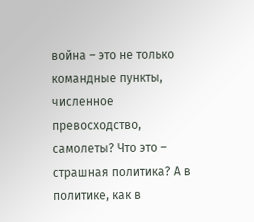война – это не только командные пункты, численное превосходство, самолеты? Что это – страшная политика? А в политике, как в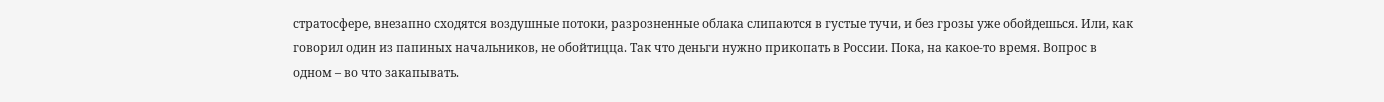стратосфере, внезапно сходятся воздушные потоки, разрозненные облака слипаются в густые тучи, и без грозы уже обойдешься. Или, как говорил один из папиных начальников, не обойтицца. Так что деньги нужно прикопать в России. Пока, на какое-то время. Вопрос в одном – во что закапывать.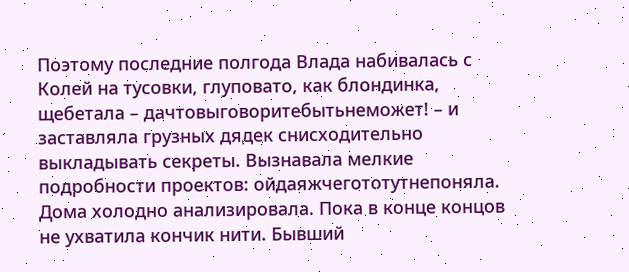Поэтому последние полгода Влада набивалась с Колей на тусовки, глуповато, как блондинка, щебетала – дачтовыговоритебытьнеможет! – и заставляла грузных дядек снисходительно выкладывать секреты. Вызнавала мелкие подробности проектов: ойдаяжчегототутнепоняла. Дома холодно анализировала. Пока в конце концов не ухватила кончик нити. Бывший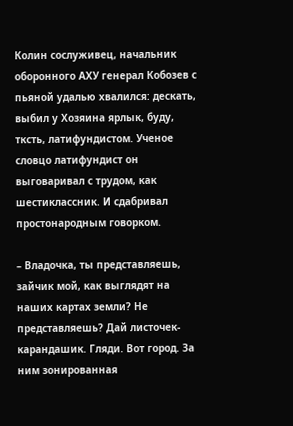Колин сослуживец, начальник оборонного АХУ генерал Кобозев с пьяной удалью хвалился: дескать, выбил у Хозяина ярлык, буду, тксть, латифундистом. Ученое словцо латифундист он выговаривал с трудом, как шестиклассник. И сдабривал простонародным говорком.

– Владочка, ты представляешь, зайчик мой, как выглядят на наших картах земли? Не представляешь? Дай листочек-карандашик. Гляди. Вот город. За ним зонированная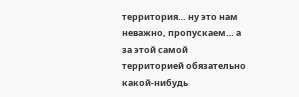территория… ну это нам неважно, пропускаем… а за этой самой территорией обязательно какой-нибудь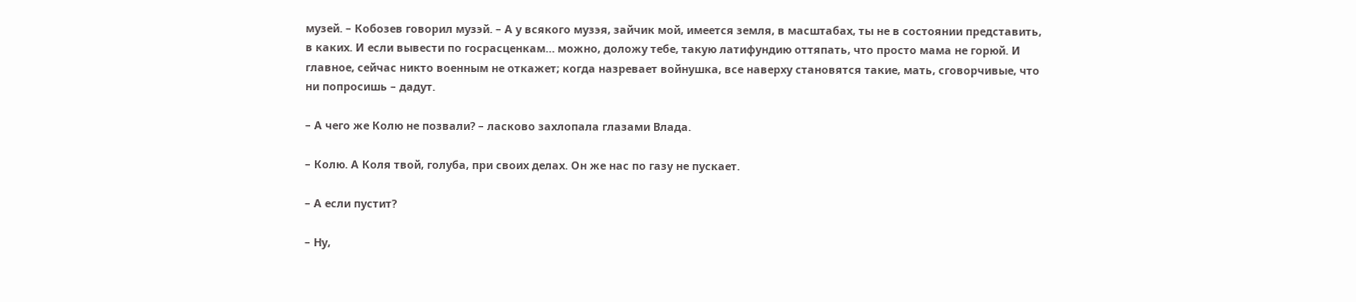музей. – Кобозев говорил музэй. – А у всякого музэя, зайчик мой, имеется земля, в масштабах, ты не в состоянии представить, в каких. И если вывести по госрасценкам… можно, доложу тебе, такую латифундию оттяпать, что просто мама не горюй. И главное, сейчас никто военным не откажет; когда назревает войнушка, все наверху становятся такие, мать, сговорчивые, что ни попросишь – дадут.

– А чего же Колю не позвали? – ласково захлопала глазами Влада.

– Колю. А Коля твой, голуба, при своих делах. Он же нас по газу не пускает.

– А если пустит?

– Ну,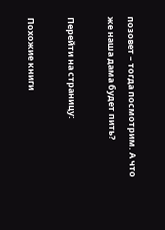позовет – тогда посмотрим. А что же наша дама будет пить?

Перейти на страницу:

Похожие книги